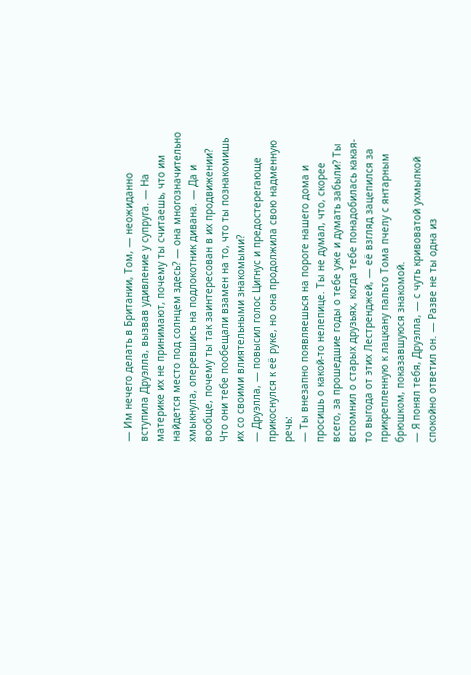— Им нечего делать в Британии, Том, — неожиданно вступила Друэлла, вызвав удивление у супруга. — На материке их не принимают, почему ты считаешь, что им найдется место под солнцем здесь? — она многозначительно хмыкнула, оперевшись на подлокотник дивана. — Да и вообще, почему ты так заинтересован в их продвижении? Что они тебе пообещали взамен на то, что ты познакомишь их со своими влиятельными знакомыми?
— Друэлла, — повысил голос Цигнус и предостерегающе прикоснулся к её руке, но она продолжила свою надменную речь:
— Ты внезапно появляешься на пороге нашего дома и просишь о какой-то нелепице. Ты не думал, что, скорее всего, за прошедшие годы о тебе уже и думать забыли? Ты вспомнил о старых друзьях, когда тебе понадобилась какая-то выгода от этих Лестренджей, — её взгляд зацепился за прикрепленную к лацкану пальто Тома пчелу с янтарным брюшком, показавшуюся знакомой.
— Я понял тебя, Друэлла, — с чуть кривоватой ухмылкой спокойно ответил он. — Разве не ты одна из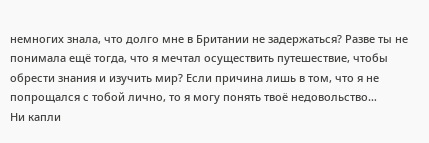немногих знала, что долго мне в Британии не задержаться? Разве ты не понимала ещё тогда, что я мечтал осуществить путешествие, чтобы обрести знания и изучить мир? Если причина лишь в том, что я не попрощался с тобой лично, то я могу понять твоё недовольство…
Ни капли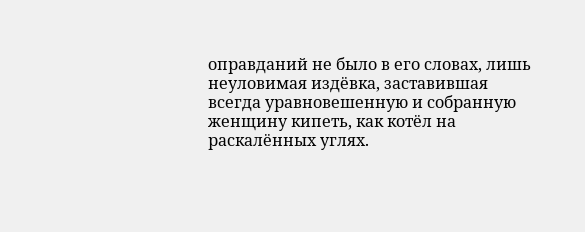оправданий не было в его словах, лишь неуловимая издёвка, заставившая всегда уравновешенную и собранную женщину кипеть, как котёл на раскалённых углях.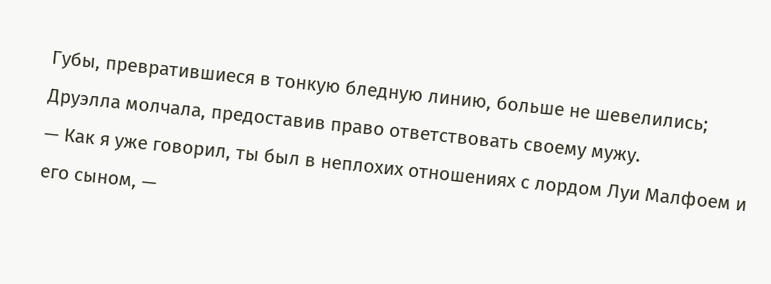Губы, превратившиеся в тонкую бледную линию, больше не шевелились; Друэлла молчала, предоставив право ответствовать своему мужу.
— Как я уже говорил, ты был в неплохих отношениях с лордом Луи Малфоем и его сыном, —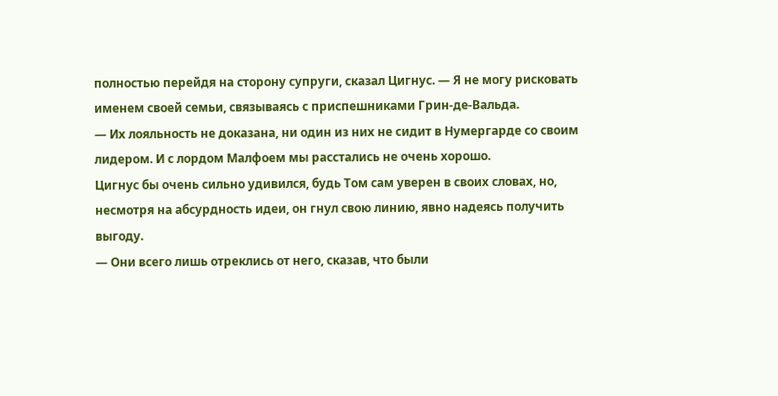полностью перейдя на сторону супруги, сказал Цигнус. — Я не могу рисковать именем своей семьи, связываясь с приспешниками Грин-де-Вальда.
— Их лояльность не доказана, ни один из них не сидит в Нумергарде со своим лидером. И с лордом Малфоем мы расстались не очень хорошо.
Цигнус бы очень сильно удивился, будь Том сам уверен в своих словах, но, несмотря на абсурдность идеи, он гнул свою линию, явно надеясь получить выгоду.
— Они всего лишь отреклись от него, сказав, что были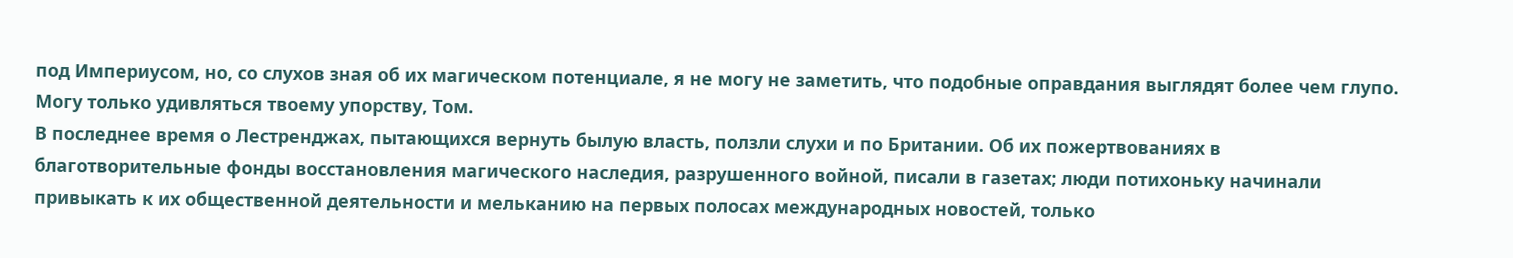под Империусом, но, со слухов зная об их магическом потенциале, я не могу не заметить, что подобные оправдания выглядят более чем глупо. Могу только удивляться твоему упорству, Том.
В последнее время о Лестренджах, пытающихся вернуть былую власть, ползли слухи и по Британии. Об их пожертвованиях в благотворительные фонды восстановления магического наследия, разрушенного войной, писали в газетах; люди потихоньку начинали привыкать к их общественной деятельности и мельканию на первых полосах международных новостей, только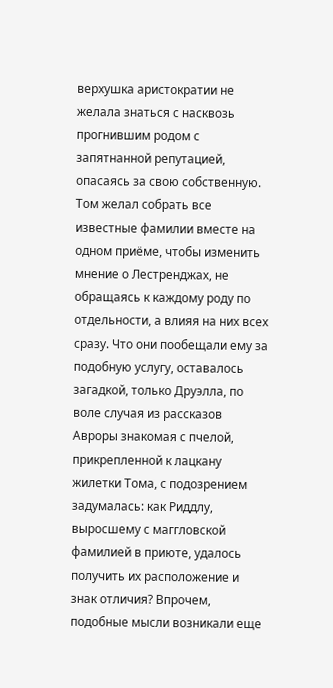верхушка аристократии не желала знаться с насквозь прогнившим родом с запятнанной репутацией, опасаясь за свою собственную. Том желал собрать все известные фамилии вместе на одном приёме, чтобы изменить мнение о Лестренджах, не обращаясь к каждому роду по отдельности, а влияя на них всех сразу. Что они пообещали ему за подобную услугу, оставалось загадкой, только Друэлла, по воле случая из рассказов Авроры знакомая с пчелой, прикрепленной к лацкану жилетки Тома, с подозрением задумалась: как Риддлу, выросшему с маггловской фамилией в приюте, удалось получить их расположение и знак отличия? Впрочем, подобные мысли возникали еще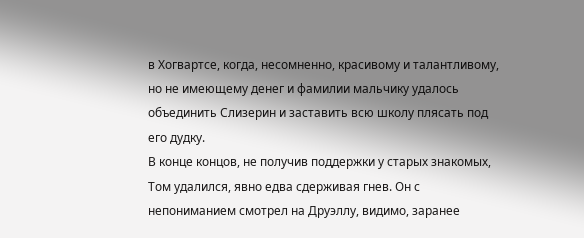в Хогвартсе, когда, несомненно, красивому и талантливому, но не имеющему денег и фамилии мальчику удалось объединить Слизерин и заставить всю школу плясать под его дудку.
В конце концов, не получив поддержки у старых знакомых, Том удалился, явно едва сдерживая гнев. Он с непониманием смотрел на Друэллу, видимо, заранее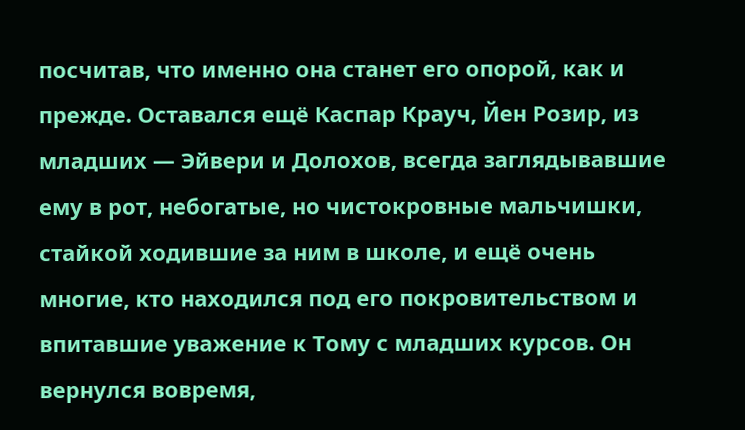посчитав, что именно она станет его опорой, как и прежде. Оставался ещё Каспар Крауч, Йен Розир, из младших — Эйвери и Долохов, всегда заглядывавшие ему в рот, небогатые, но чистокровные мальчишки, стайкой ходившие за ним в школе, и ещё очень многие, кто находился под его покровительством и впитавшие уважение к Тому с младших курсов. Он вернулся вовремя,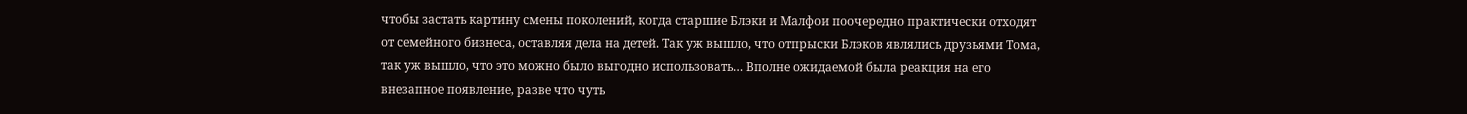чтобы застать картину смены поколений, когда старшие Блэки и Малфои поочередно практически отходят от семейного бизнеса, оставляя дела на детей. Так уж вышло, что отпрыски Блэков являлись друзьями Тома, так уж вышло, что это можно было выгодно использовать… Вполне ожидаемой была реакция на его внезапное появление, разве что чуть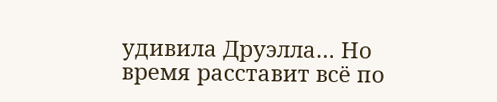удивила Друэлла… Но время расставит всё по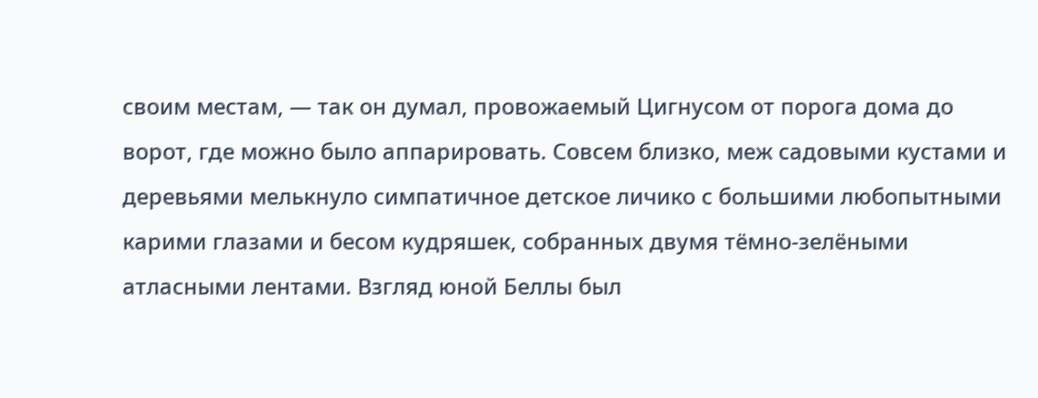своим местам, — так он думал, провожаемый Цигнусом от порога дома до ворот, где можно было аппарировать. Совсем близко, меж садовыми кустами и деревьями мелькнуло симпатичное детское личико с большими любопытными карими глазами и бесом кудряшек, собранных двумя тёмно-зелёными атласными лентами. Взгляд юной Беллы был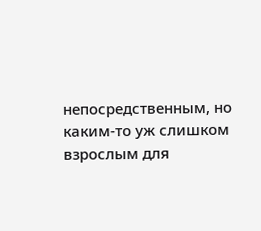непосредственным, но каким-то уж слишком взрослым для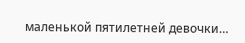маленькой пятилетней девочки…